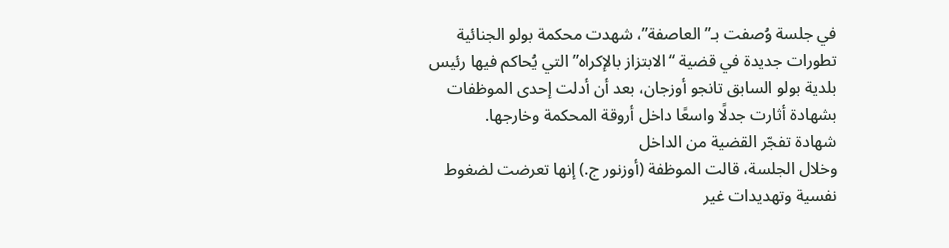في جلسة وُصفت بـ”العاصفة”، شهدت محكمة بولو الجنائية تطورات جديدة في قضية “الابتزاز بالإكراه” التي يُحاكم فيها رئيس بلدية بولو السابق تانجو أوزجان، بعد أن أدلت إحدى الموظفات بشهادة أثارت جدلًا واسعًا داخل أروقة المحكمة وخارجها.
شهادة تفجّر القضية من الداخل
وخلال الجلسة، قالت الموظفة (أوزنور ج.) إنها تعرضت لضغوط نفسية وتهديدات غير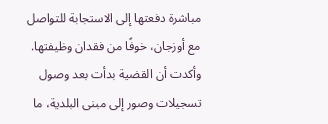مباشرة دفعتها إلى الاستجابة للتواصل مع أوزجان، خوفًا من فقدان وظيفتها. وأكدت أن القضية بدأت بعد وصول تسجيلات وصور إلى مبنى البلدية، ما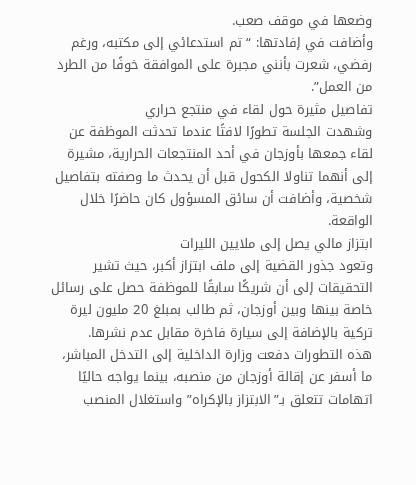وضعها في موقف صعب.
وأضافت في إفادتها: “تم استدعائي إلى مكتبه، ورغم رفضي، شعرت بأنني مجبرة على الموافقة خوفًا من الطرد من العمل”.
تفاصيل مثيرة حول لقاء في منتجع حراري
وشهدت الجلسة تطورًا لافتًا عندما تحدثت الموظفة عن لقاء جمعها بأوزجان في أحد المنتجعات الحرارية، مشيرة إلى أنهما تناولا الكحول قبل أن يحدث ما وصفته بتفاصيل شخصية، وأضافت أن سائق المسؤول كان حاضرًا خلال الواقعة.
ابتزاز مالي يصل إلى ملايين الليرات
وتعود جذور القضية إلى ملف ابتزاز أكبر، حيث تشير التحقيقات إلى أن شريكًا سابقًا للموظفة حصل على رسائل خاصة بينها وبين أوزجان، ثم طالب بمبلغ 20 مليون ليرة تركية بالإضافة إلى سيارة فاخرة مقابل عدم نشرها.
هذه التطورات دفعت وزارة الداخلية إلى التدخل المباشر، ما أسفر عن إقالة أوزجان من منصبه، بينما يواجه حاليًا اتهامات تتعلق بـ”الابتزاز بالإكراه” واستغلال المنصب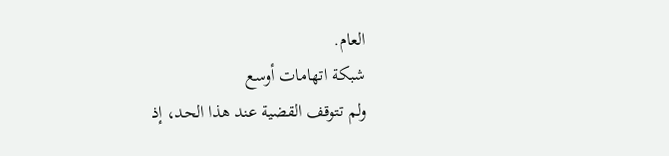العام.
شبكة اتهامات أوسع
ولم تتوقف القضية عند هذا الحد، إذ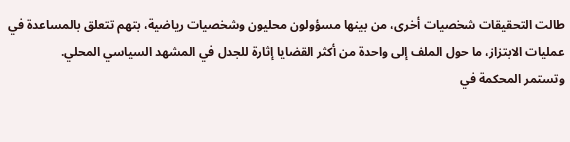طالت التحقيقات شخصيات أخرى، من بينها مسؤولون محليون وشخصيات رياضية، بتهم تتعلق بالمساعدة في عمليات الابتزاز، ما حول الملف إلى واحدة من أكثر القضايا إثارة للجدل في المشهد السياسي المحلي.
وتستمر المحكمة في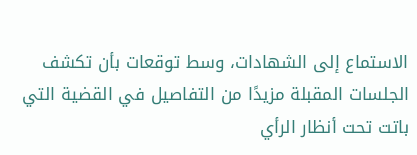الاستماع إلى الشهادات، وسط توقعات بأن تكشف الجلسات المقبلة مزيدًا من التفاصيل في القضية التي باتت تحت أنظار الرأي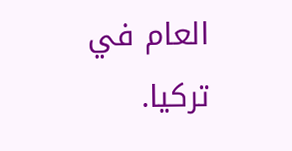العام في تركيا.